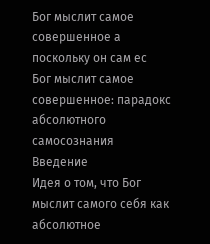Бог мыслит самое совершенное а поскольку он сам ес
Бог мыслит самое совершенное: парадокс абсолютного самосознания
Введение
Идея о том, что Бог мыслит самого себя как абсолютное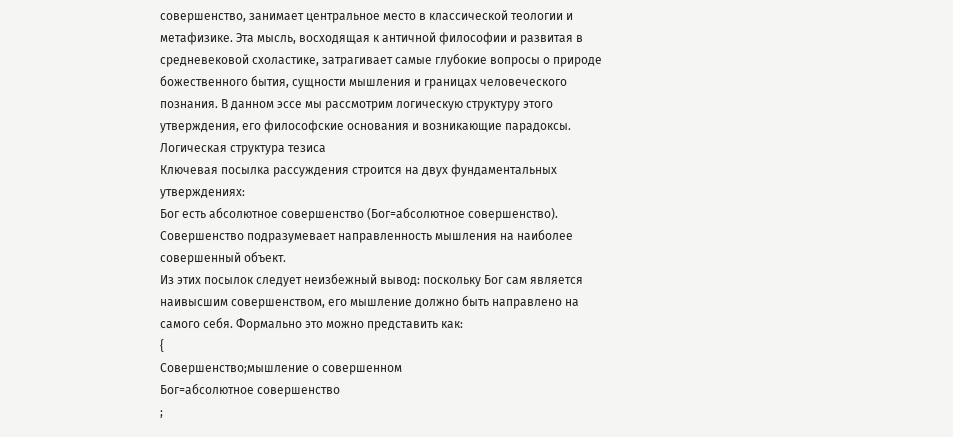совершенство, занимает центральное место в классической теологии и метафизике. Эта мысль, восходящая к античной философии и развитая в средневековой схоластике, затрагивает самые глубокие вопросы о природе божественного бытия, сущности мышления и границах человеческого познания. В данном эссе мы рассмотрим логическую структуру этого утверждения, его философские основания и возникающие парадоксы.
Логическая структура тезиса
Ключевая посылка рассуждения строится на двух фундаментальных утверждениях:
Бог есть абсолютное совершенство (Бог=абсолютное совершенство).
Совершенство подразумевает направленность мышления на наиболее совершенный объект.
Из этих посылок следует неизбежный вывод: поскольку Бог сам является наивысшим совершенством, его мышление должно быть направлено на самого себя. Формально это можно представить как:
{
Совершенство;мышление о совершенном
Бог=абсолютное совершенство
;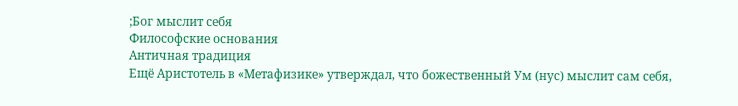;Бог мыслит себя
Философские основания
Античная традиция
Ещё Аристотель в «Метафизике» утверждал, что божественный Ум (нус) мыслит сам себя,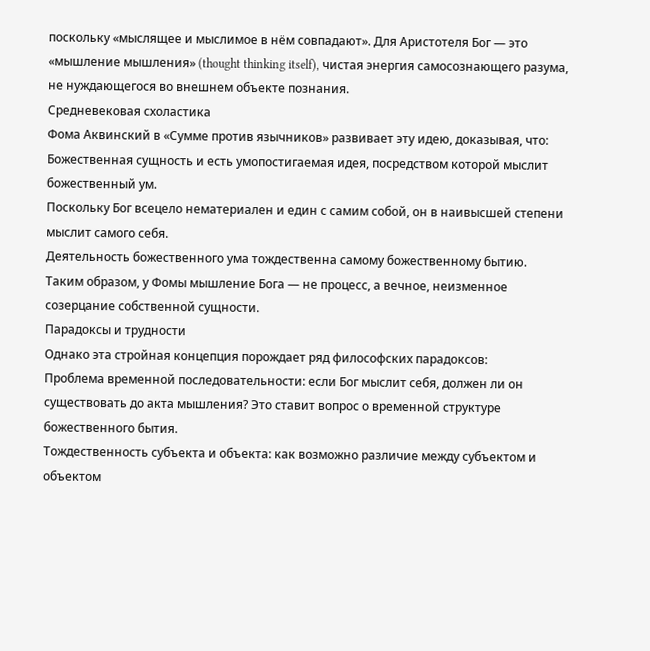поскольку «мыслящее и мыслимое в нём совпадают». Для Аристотеля Бог — это «мышление мышления» (thought thinking itself), чистая энергия самосознающего разума, не нуждающегося во внешнем объекте познания.
Средневековая схоластика
Фома Аквинский в «Сумме против язычников» развивает эту идею, доказывая, что:
Божественная сущность и есть умопостигаемая идея, посредством которой мыслит божественный ум.
Поскольку Бог всецело нематериален и един с самим собой, он в наивысшей степени мыслит самого себя.
Деятельность божественного ума тождественна самому божественному бытию.
Таким образом, у Фомы мышление Бога — не процесс, а вечное, неизменное созерцание собственной сущности.
Парадоксы и трудности
Однако эта стройная концепция порождает ряд философских парадоксов:
Проблема временной последовательности: если Бог мыслит себя, должен ли он существовать до акта мышления? Это ставит вопрос о временной структуре божественного бытия.
Тождественность субъекта и объекта: как возможно различие между субъектом и объектом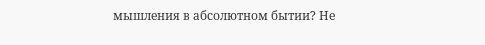мышления в абсолютном бытии? Не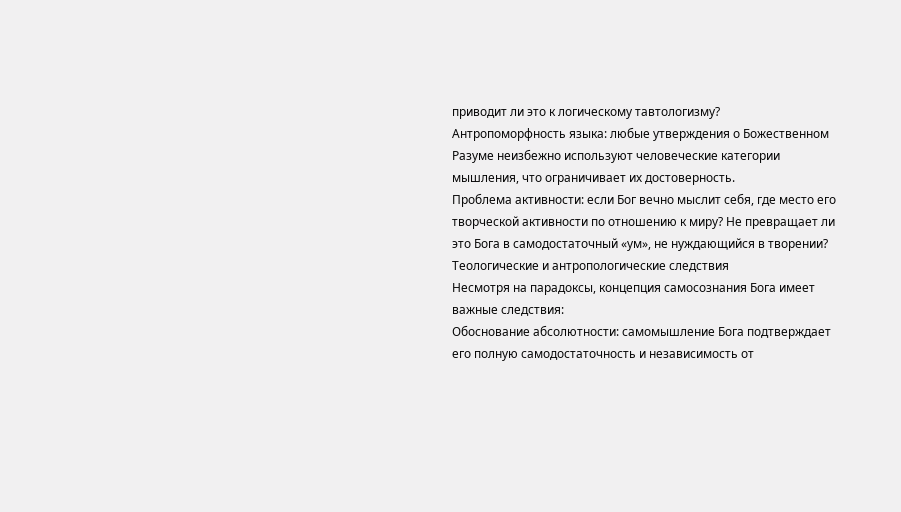приводит ли это к логическому тавтологизму?
Антропоморфность языка: любые утверждения о Божественном Разуме неизбежно используют человеческие категории мышления, что ограничивает их достоверность.
Проблема активности: если Бог вечно мыслит себя, где место его творческой активности по отношению к миру? Не превращает ли это Бога в самодостаточный «ум», не нуждающийся в творении?
Теологические и антропологические следствия
Несмотря на парадоксы, концепция самосознания Бога имеет важные следствия:
Обоснование абсолютности: самомышление Бога подтверждает его полную самодостаточность и независимость от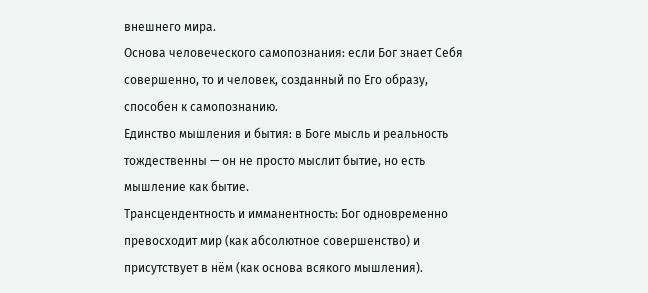внешнего мира.
Основа человеческого самопознания: если Бог знает Себя совершенно, то и человек, созданный по Его образу, способен к самопознанию.
Единство мышления и бытия: в Боге мысль и реальность тождественны — он не просто мыслит бытие, но есть мышление как бытие.
Трансцендентность и имманентность: Бог одновременно превосходит мир (как абсолютное совершенство) и присутствует в нём (как основа всякого мышления).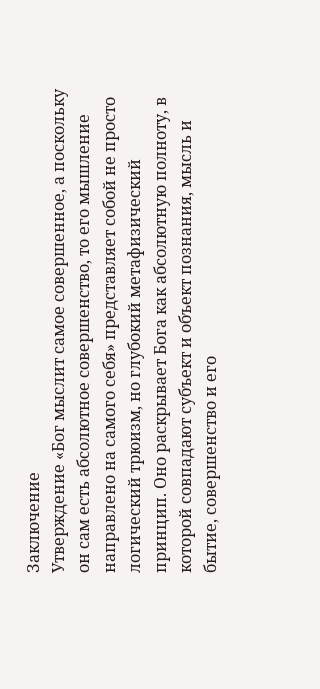Заключение
Утверждение «Бог мыслит самое совершенное, а поскольку он сам есть абсолютное совершенство, то его мышление направлено на самого себя» представляет собой не просто логический трюизм, но глубокий метафизический принцип. Оно раскрывает Бога как абсолютную полноту, в которой совпадают субъект и объект познания, мысль и бытие, совершенство и его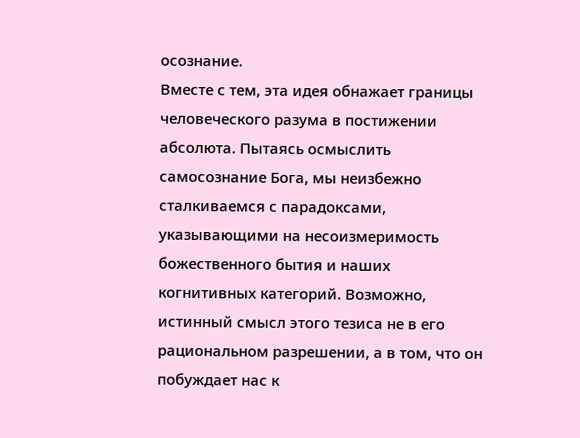осознание.
Вместе с тем, эта идея обнажает границы человеческого разума в постижении абсолюта. Пытаясь осмыслить самосознание Бога, мы неизбежно сталкиваемся с парадоксами, указывающими на несоизмеримость божественного бытия и наших когнитивных категорий. Возможно, истинный смысл этого тезиса не в его рациональном разрешении, а в том, что он побуждает нас к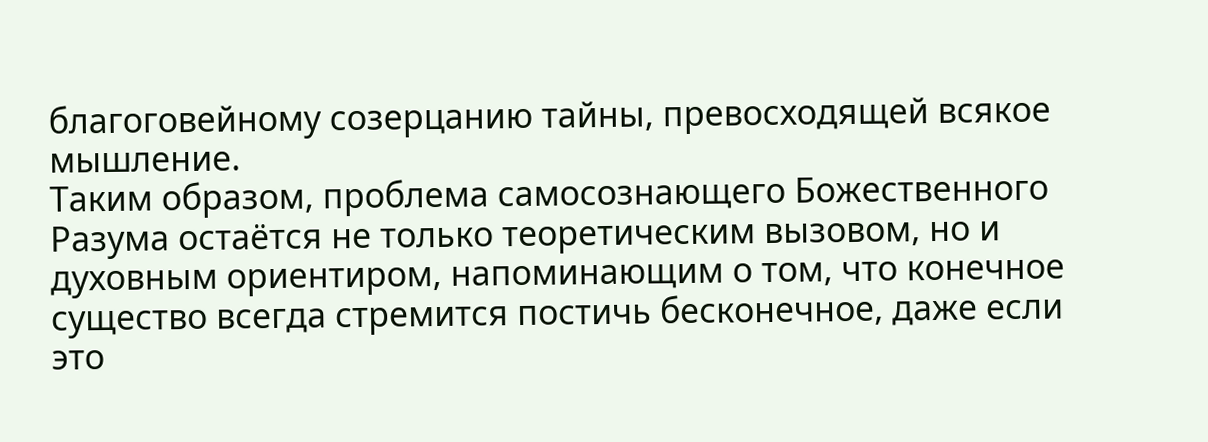благоговейному созерцанию тайны, превосходящей всякое мышление.
Таким образом, проблема самосознающего Божественного Разума остаётся не только теоретическим вызовом, но и духовным ориентиром, напоминающим о том, что конечное существо всегда стремится постичь бесконечное, даже если это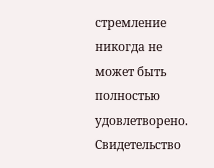стремление никогда не может быть полностью удовлетворено.
Свидетельство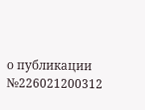о публикации №226021200312